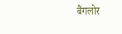बैंगलोर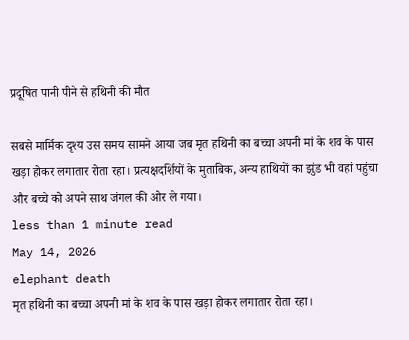प्रदूषित पानी पीने से हथिनी की मौत

सबसे मार्मिक दृश्य उस समय सामने आया जब मृत हथिनी का बच्चा अपनी मां के शव के पास खड़ा होकर लगातार रोता रहा। प्रत्यक्षदर्शियों के मुताबिक, अन्य हाथियों का झुंड भी वहां पहुंचा और बच्चे को अपने साथ जंगल की ओर ले गया।
less than 1 minute read
May 14, 2026
elephant death
मृत हथिनी का बच्चा अपनी मां के शव के पास खड़ा होकर लगातार रोता रहा।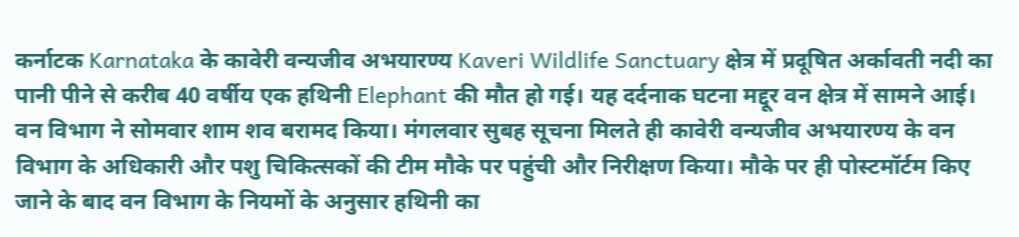कर्नाटक Karnataka के कावेरी वन्यजीव अभयारण्य Kaveri Wildlife Sanctuary क्षेत्र में प्रदूषित अर्कावती नदी का पानी पीने से करीब 40 वर्षीय एक हथिनी Elephant की मौत हो गई। यह दर्दनाक घटना मद्दूर वन क्षेत्र में सामने आई। वन विभाग ने सोमवार शाम शव बरामद किया। मंगलवार सुबह सूचना मिलते ही कावेरी वन्यजीव अभयारण्य के वन विभाग के अधिकारी और पशु चिकित्सकों की टीम मौके पर पहुंची और निरीक्षण किया। मौके पर ही पोस्टमॉर्टम किए जाने के बाद वन विभाग के नियमों के अनुसार हथिनी का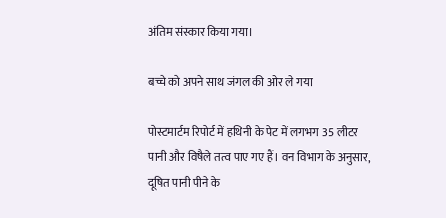अंतिम संस्कार किया गया।

बच्चे को अपने साथ जंगल की ओर ले गया

पोस्टमार्टम रिपोर्ट में हथिनी के पेट में लगभग 35 लीटर पानी और विषैले तत्व पाए गए हैं। वन विभाग के अनुसार, दूषित पानी पीने के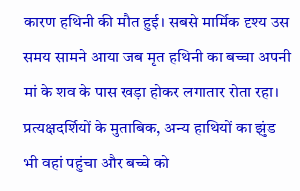कारण हथिनी की मौत हुई। सबसे मार्मिक दृश्य उस समय सामने आया जब मृत हथिनी का बच्चा अपनी मां के शव के पास खड़ा होकर लगातार रोता रहा। प्रत्यक्षदर्शियों के मुताबिक, अन्य हाथियों का झुंड भी वहां पहुंचा और बच्चे को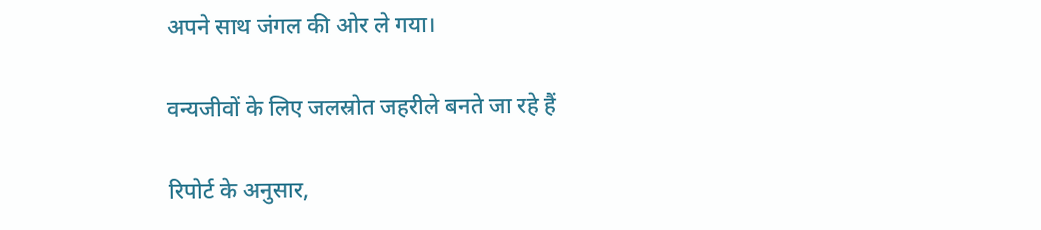अपने साथ जंगल की ओर ले गया।

वन्यजीवों के लिए जलस्रोत जहरीले बनते जा रहे हैं

रिपोर्ट के अनुसार,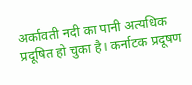अर्कावती नदी का पानी अत्यधिक प्रदूषित हो चुका है। कर्नाटक प्रदूषण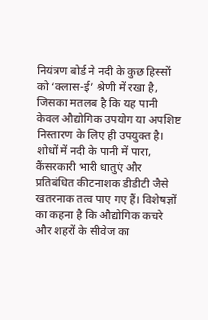नियंत्रण बोर्ड ने नदी के कुछ हिस्सों को ‘क्लास-ई’ श्रेणी में रखा है, जिसका मतलब है कि यह पानी केवल औद्योगिक उपयोग या अपशिष्ट निस्तारण के लिए ही उपयुक्त है। शोधों में नदी के पानी में पारा, कैंसरकारी भारी धातुएं और प्रतिबंधित कीटनाशक डीडीटी जैसे खतरनाक तत्व पाए गए हैं। विशेषज्ञों का कहना है कि औद्योगिक कचरे और शहरों के सीवेज का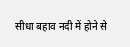सीधा बहाव नदी में होने से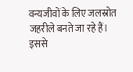वन्यजीवों के लिए जलस्रोत जहरीले बनते जा रहे हैं। इससे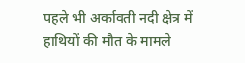पहले भी अर्कावती नदी क्षेत्र में हाथियों की मौत के मामले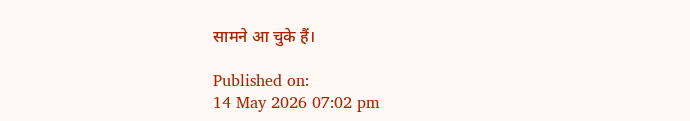सामने आ चुके हैं।

Published on:
14 May 2026 07:02 pm